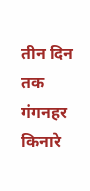तीन दिन तक गंगनहर किनारे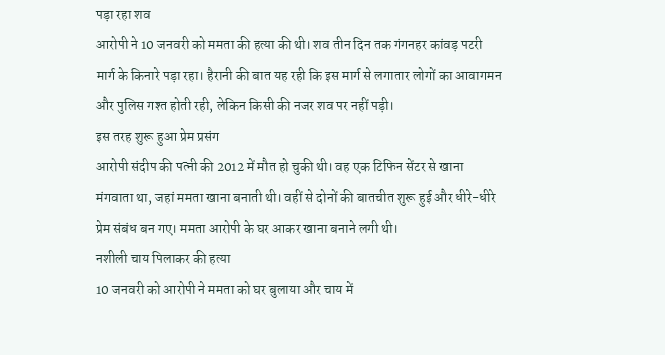पड़ा रहा शव
आरोपी ने 10 जनवरी को ममता की हत्या की थी। शव तीन दिन तक गंगनहर कांवड़ पटरी मार्ग के किनारे पड़ा रहा। हैरानी की बात यह रही कि इस मार्ग से लगातार लोगों का आवागमन और पुलिस गश्त होती रही, लेकिन किसी की नजर शव पर नहीं पड़ी।
इस तरह शुरू हुआ प्रेम प्रसंग
आरोपी संदीप की पत्नी की 2012 में मौत हो चुकी थी। वह एक टिफिन सेंटर से खाना मंगवाता था, जहां ममता खाना बनाती थी। वहीं से दोनों की बातचीत शुरू हुई और धीरे-धीरे प्रेम संबंध बन गए। ममता आरोपी के घर आकर खाना बनाने लगी थी।
नशीली चाय पिलाकर की हत्या
10 जनवरी को आरोपी ने ममता को घर बुलाया और चाय में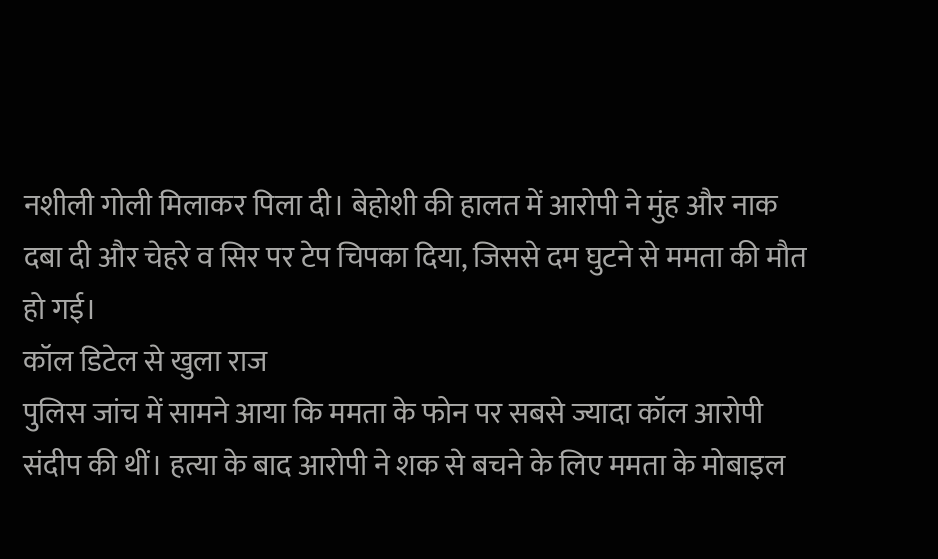नशीली गोली मिलाकर पिला दी। बेहोशी की हालत में आरोपी ने मुंह और नाक दबा दी और चेहरे व सिर पर टेप चिपका दिया, जिससे दम घुटने से ममता की मौत हो गई।
कॉल डिटेल से खुला राज
पुलिस जांच में सामने आया कि ममता के फोन पर सबसे ज्यादा कॉल आरोपी संदीप की थीं। हत्या के बाद आरोपी ने शक से बचने के लिए ममता के मोबाइल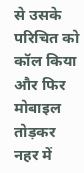से उसके परिचित को कॉल किया और फिर मोबाइल तोड़कर नहर में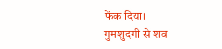फेंक दिया।
गुमशुदगी से शव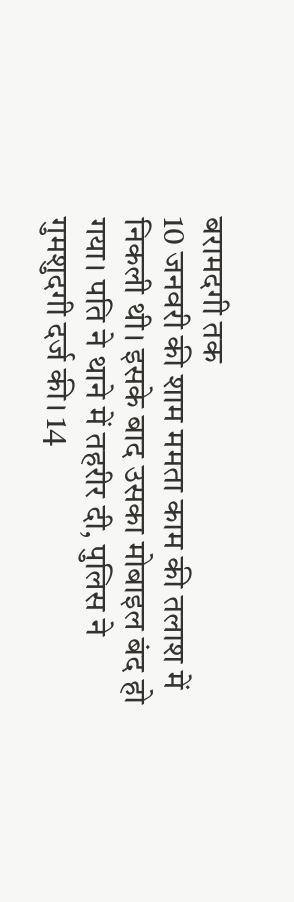बरामदगी तक
10 जनवरी की शाम ममता काम की तलाश में निकली थी। इसके बाद उसका मोबाइल बंद हो गया। पति ने थाने में तहरीर दी, पुलिस ने गुमशुदगी दर्ज की। 14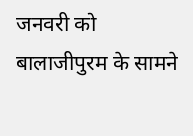जनवरी को बालाजीपुरम के सामने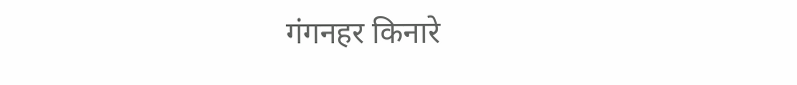गंगनहर किनारे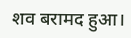शव बरामद हुआ।